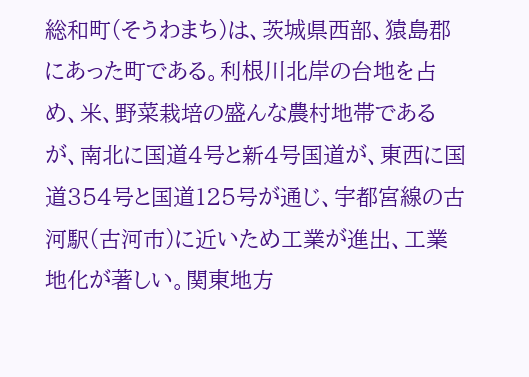総和町(そうわまち)は、茨城県西部、猿島郡にあった町である。利根川北岸の台地を占め、米、野菜栽培の盛んな農村地帯であるが、南北に国道4号と新4号国道が、東西に国道354号と国道125号が通じ、宇都宮線の古河駅(古河市)に近いため工業が進出、工業地化が著しい。関東地方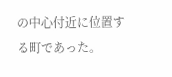の中心付近に位置する町であった。